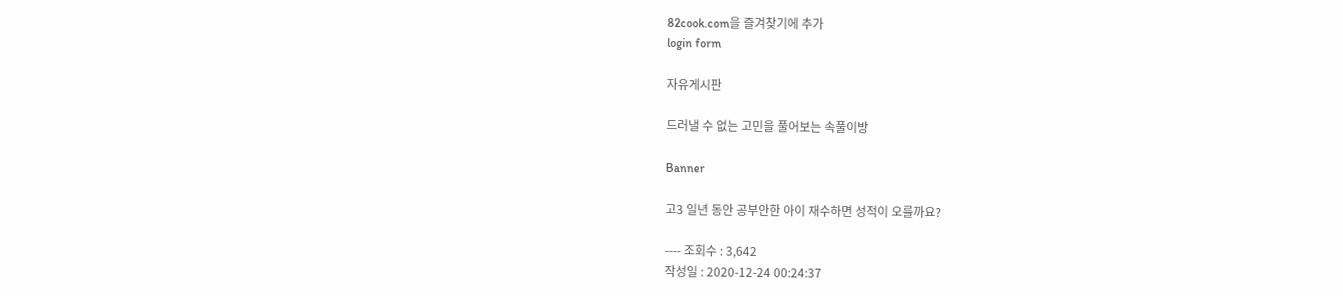82cook.com을 즐겨찾기에 추가
login form

자유게시판

드러낼 수 없는 고민을 풀어보는 속풀이방

Banner

고3 일년 동안 공부안한 아이 재수하면 성적이 오를까요?

---- 조회수 : 3,642
작성일 : 2020-12-24 00:24:37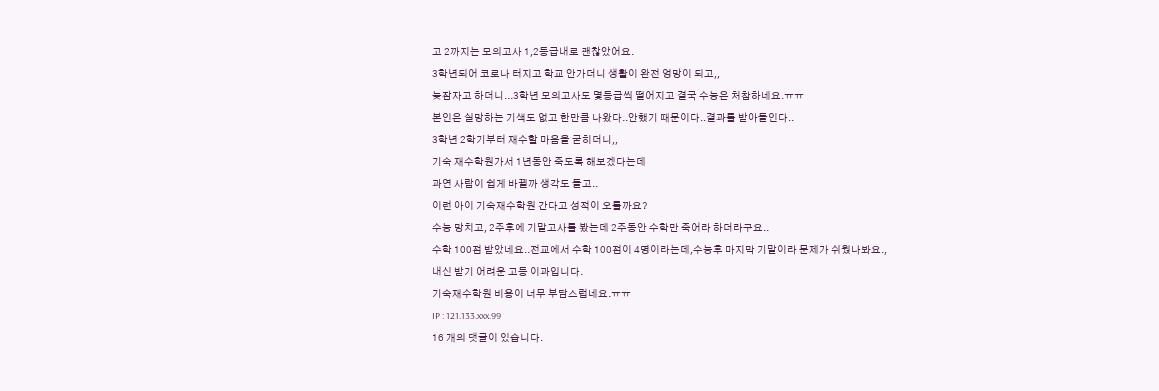고 2까지는 모의고사 1,2등급내로 괜찮았어요.
3학년되어 코로나 터지고 학교 안가더니 생활이 완전 엉망이 되고,,
늦잠자고 하더니...3학년 모의고사도 몇등급씩 떨어지고 결국 수능은 처참하네요.ㅠㅠ
본인은 실망하는 기색도 없고 한만큼 나왔다..안했기 때문이다..결과를 받아들인다..
3학년 2학기부터 재수할 마음을 굳히더니,,
기숙 재수학원가서 1년동안 죽도록 해보겠다는데
과연 사람이 쉽게 바뀔까 생각도 들고..
이런 아이 기숙재수학원 간다고 성적이 오를까요?
수능 망치고, 2주후에 기말고사를 봤는데 2주동안 수학만 죽어라 하더라구요..
수학 100점 받았네요..전교에서 수학 100점이 4명이라는데,수능후 마지막 기말이라 문제가 쉬웠나봐요.,
내신 받기 어려운 고등 이과입니다.
기숙재수학원 비용이 너무 부담스럽네요.ㅠㅠ
IP : 121.133.xxx.99
16 개의 댓글이 있습니다.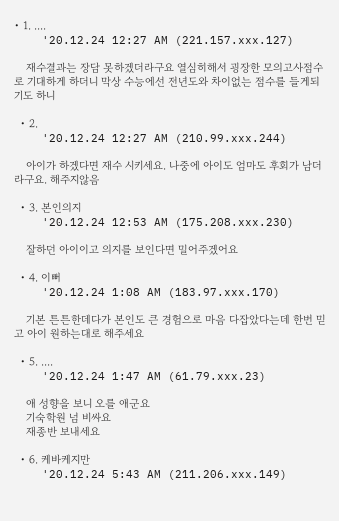• 1. ....
    '20.12.24 12:27 AM (221.157.xxx.127)

    재수결과는 장담 못하겠더라구요 열심히해서 굉장한 모의고사점수로 기대하게 하더니 막상 수능에선 전년도와 차이없는 점수를 들게되기도 하니

  • 2.
    '20.12.24 12:27 AM (210.99.xxx.244)

    아이가 하겠다면 재수 시키세요. 나중에 아이도 엄마도 후회가 남더라구요. 해주지않음

  • 3. 본인의지
    '20.12.24 12:53 AM (175.208.xxx.230)

    잘하던 아이이고 의지를 보인다면 밀어주겠어요

  • 4. 이뻐
    '20.12.24 1:08 AM (183.97.xxx.170)

    기본 튼튼한데다가 본인도 큰 경험으로 마음 다잡았다는데 한번 믿고 아이 원하는대로 해주세요

  • 5. ....
    '20.12.24 1:47 AM (61.79.xxx.23)

    애 성향을 보니 오를 애군요
    기숙학원 넘 비싸요
    재종반 보내세요

  • 6. 케바케지만
    '20.12.24 5:43 AM (211.206.xxx.149)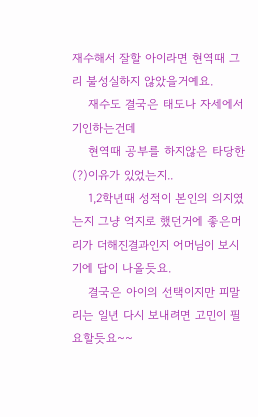재수해서 잘할 아이라면 현역때 그리 불성실하지 않았을거예요.
    재수도 결국은 태도나 자세에서 기인하는건데
    현역때 공부를 하지않은 타당한(?)이유가 있었는지..
    1,2학년때 성적이 본인의 의지였는지 그냥 억지로 했던거에 좋은머리가 더해진결과인지 어머님이 보시기에 답이 나올듯요.
    결국은 아이의 선택이지만 피말리는 일년 다시 보내려면 고민이 필요할듯요~~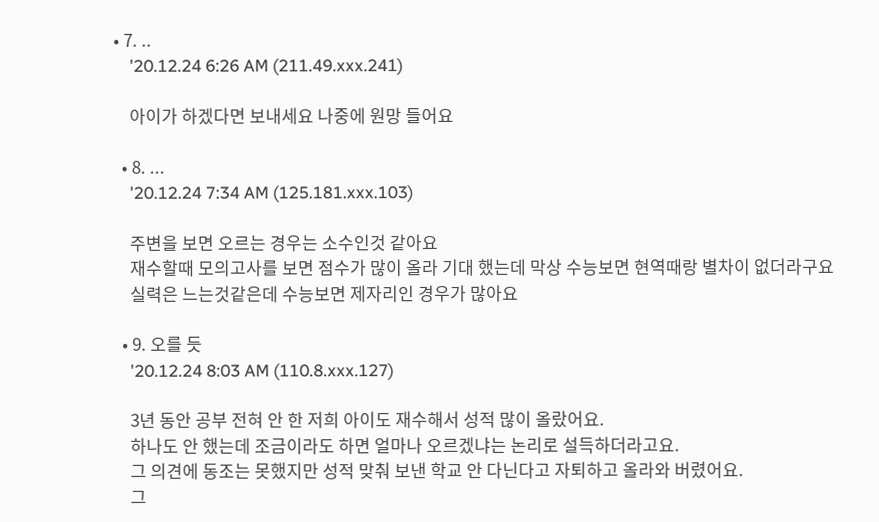• 7. ..
    '20.12.24 6:26 AM (211.49.xxx.241)

    아이가 하겠다면 보내세요 나중에 원망 들어요

  • 8. ...
    '20.12.24 7:34 AM (125.181.xxx.103)

    주변을 보면 오르는 경우는 소수인것 같아요
    재수할때 모의고사를 보면 점수가 많이 올라 기대 했는데 막상 수능보면 현역때랑 별차이 없더라구요
    실력은 느는것같은데 수능보면 제자리인 경우가 많아요

  • 9. 오를 듯
    '20.12.24 8:03 AM (110.8.xxx.127)

    3년 동안 공부 전혀 안 한 저희 아이도 재수해서 성적 많이 올랐어요.
    하나도 안 했는데 조금이라도 하면 얼마나 오르겠냐는 논리로 설득하더라고요.
    그 의견에 동조는 못했지만 성적 맞춰 보낸 학교 안 다닌다고 자퇴하고 올라와 버렸어요.
    그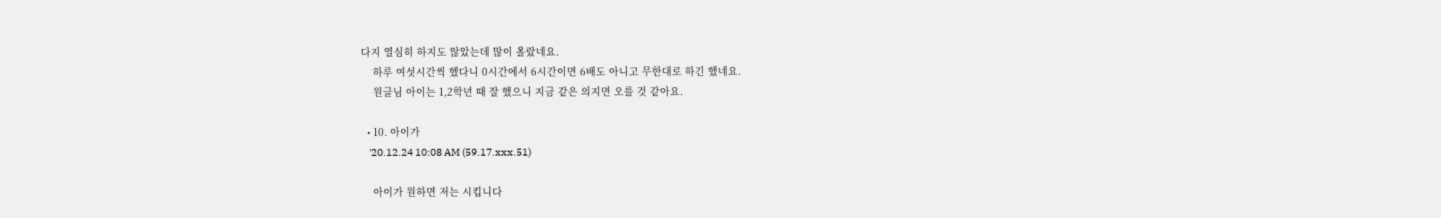다지 열심히 하지도 않았는데 많이 올랐네요.
    하루 여섯시간씩 했다니 0시간에서 6시간이면 6배도 아니고 무한대로 하긴 했네요.
    원글님 아이는 1,2학년 때 잘 했으니 지금 같은 의지면 오를 것 같아요.

  • 10. 아이가
    '20.12.24 10:08 AM (59.17.xxx.51)

    아이가 원하면 저는 시킵니다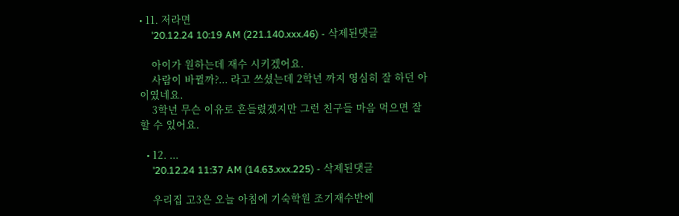• 11. 저라면
    '20.12.24 10:19 AM (221.140.xxx.46) - 삭제된댓글

    아이가 원하는데 재수 시키겠어요.
    사람이 바뀔까?... 라고 쓰셨는데 2학년 까지 영심히 잘 하던 아이였네요.
    3학년 무슨 이유로 흔들렸겠지만 그런 친구들 마음 먹으면 잘 할 수 있어요.

  • 12. ...
    '20.12.24 11:37 AM (14.63.xxx.225) - 삭제된댓글

    우리집 고3은 오늘 아침에 기숙학원 조기재수반에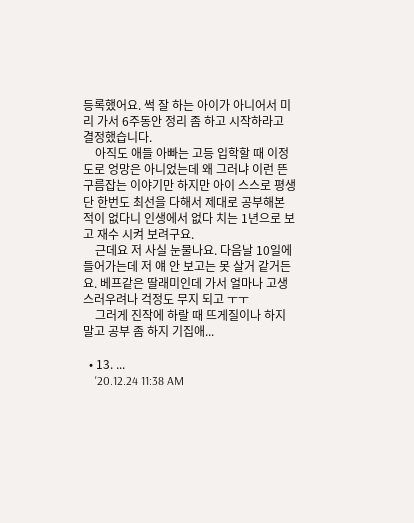등록했어요. 썩 잘 하는 아이가 아니어서 미리 가서 6주동안 정리 좀 하고 시작하라고 결정했습니다.
    아직도 애들 아빠는 고등 입학할 때 이정도로 엉망은 아니었는데 왜 그러냐 이런 뜬구름잡는 이야기만 하지만 아이 스스로 평생 단 한번도 최선을 다해서 제대로 공부해본 적이 없다니 인생에서 없다 치는 1년으로 보고 재수 시켜 보려구요.
    근데요 저 사실 눈물나요. 다음날 10일에 들어가는데 저 얘 안 보고는 못 살거 같거든요. 베프같은 딸래미인데 가서 얼마나 고생스러우려나 걱정도 무지 되고 ㅜㅜ
    그러게 진작에 하랄 때 뜨게질이나 하지말고 공부 좀 하지 기집애...

  • 13. ...
    '20.12.24 11:38 AM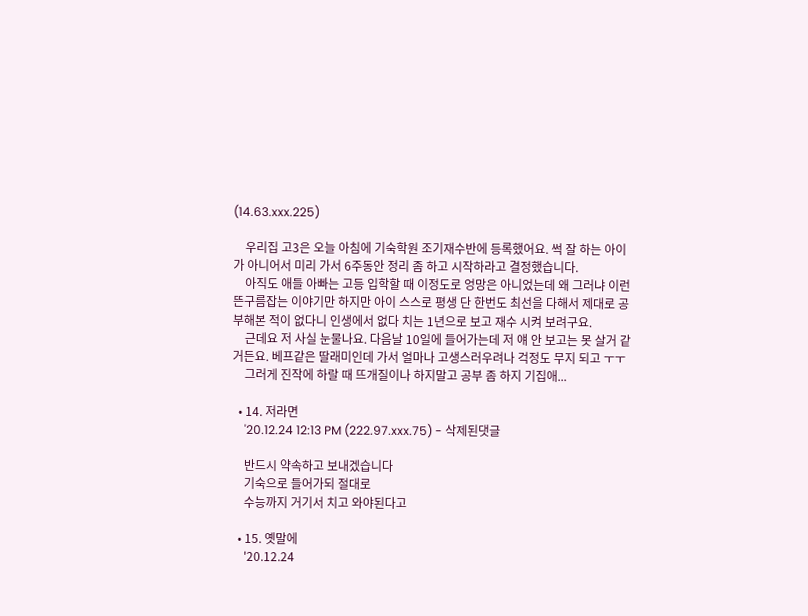(14.63.xxx.225)

    우리집 고3은 오늘 아침에 기숙학원 조기재수반에 등록했어요. 썩 잘 하는 아이가 아니어서 미리 가서 6주동안 정리 좀 하고 시작하라고 결정했습니다.
    아직도 애들 아빠는 고등 입학할 때 이정도로 엉망은 아니었는데 왜 그러냐 이런 뜬구름잡는 이야기만 하지만 아이 스스로 평생 단 한번도 최선을 다해서 제대로 공부해본 적이 없다니 인생에서 없다 치는 1년으로 보고 재수 시켜 보려구요.
    근데요 저 사실 눈물나요. 다음날 10일에 들어가는데 저 얘 안 보고는 못 살거 같거든요. 베프같은 딸래미인데 가서 얼마나 고생스러우려나 걱정도 무지 되고 ㅜㅜ
    그러게 진작에 하랄 때 뜨개질이나 하지말고 공부 좀 하지 기집애...

  • 14. 저라면
    '20.12.24 12:13 PM (222.97.xxx.75) - 삭제된댓글

    반드시 약속하고 보내겠습니다
    기숙으로 들어가되 절대로
    수능까지 거기서 치고 와야된다고

  • 15. 옛말에
    '20.12.24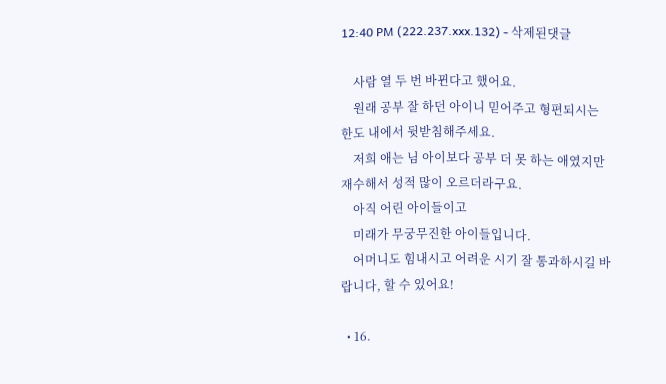12:40 PM (222.237.xxx.132) - 삭제된댓글

    사람 열 두 번 바뀐다고 했어요.
    원래 공부 잘 하던 아이니 믿어주고 형편되시는 한도 내에서 뒷받침해주세요.
    저희 애는 님 아이보다 공부 더 못 하는 애였지만 재수해서 성적 많이 오르더라구요.
    아직 어린 아이들이고
    미래가 무궁무진한 아이들입니다.
    어머니도 힘내시고 어려운 시기 잘 통과하시길 바랍니다, 할 수 있어요!

  • 16.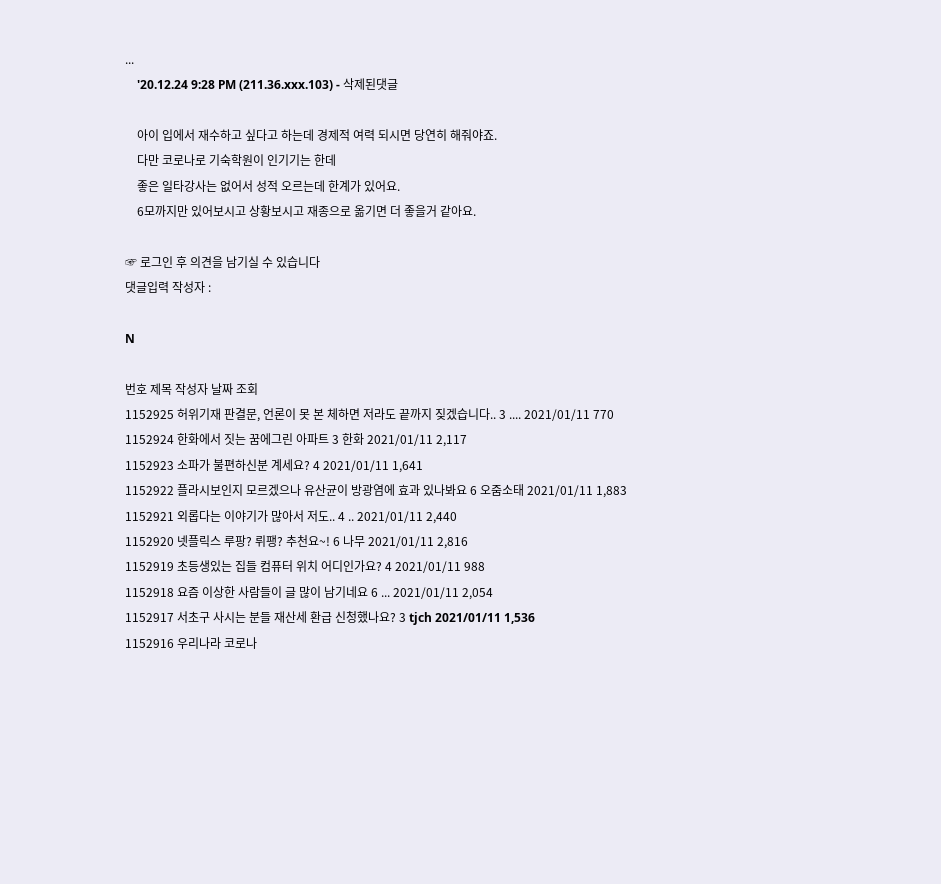...
    '20.12.24 9:28 PM (211.36.xxx.103) - 삭제된댓글

    아이 입에서 재수하고 싶다고 하는데 경제적 여력 되시면 당연히 해줘야죠.
    다만 코로나로 기숙학원이 인기기는 한데
    좋은 일타강사는 없어서 성적 오르는데 한계가 있어요.
    6모까지만 있어보시고 상황보시고 재종으로 옮기면 더 좋을거 같아요.

☞ 로그인 후 의견을 남기실 수 있습니다
댓글입력 작성자 :

N

번호 제목 작성자 날짜 조회
1152925 허위기재 판결문, 언론이 못 본 체하면 저라도 끝까지 짖겠습니다.. 3 .... 2021/01/11 770
1152924 한화에서 짓는 꿈에그린 아파트 3 한화 2021/01/11 2,117
1152923 소파가 불편하신분 계세요? 4 2021/01/11 1,641
1152922 플라시보인지 모르겠으나 유산균이 방광염에 효과 있나봐요 6 오줌소태 2021/01/11 1,883
1152921 외롭다는 이야기가 많아서 저도.. 4 .. 2021/01/11 2,440
1152920 넷플릭스 루팡? 뤼팽? 추천요~! 6 나무 2021/01/11 2,816
1152919 초등생있는 집들 컴퓨터 위치 어디인가요? 4 2021/01/11 988
1152918 요즘 이상한 사람들이 글 많이 남기네요 6 ... 2021/01/11 2,054
1152917 서초구 사시는 분들 재산세 환급 신청했나요? 3 tjch 2021/01/11 1,536
1152916 우리나라 코로나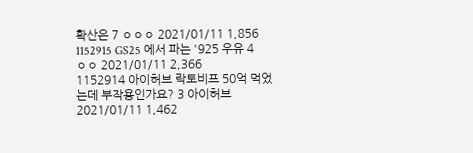확산은 7 ㅇㅇㅇ 2021/01/11 1,856
1152915 GS25 에서 파는 '925 우유 4 ㅇㅇ 2021/01/11 2,366
1152914 아이허브 락토비프 50억 먹었는데 부작용인가요? 3 아이허브 2021/01/11 1,462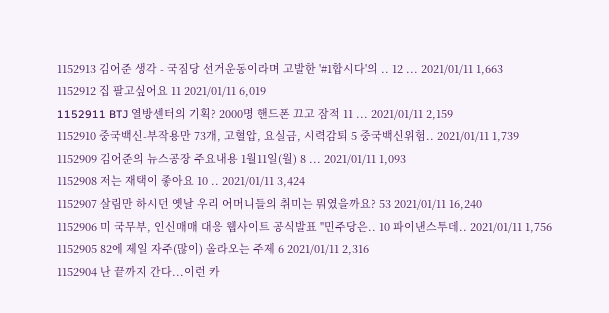1152913 김어준 생각 - 국짐당 선거운동이라며 고발한 '#1합시다'의 .. 12 ... 2021/01/11 1,663
1152912 집 팔고싶어요 11 2021/01/11 6,019
1152911 BTJ 열방센터의 기획? 2000명 핸드폰 끄고 잠적 11 ... 2021/01/11 2,159
1152910 중국백신-부작용만 73개, 고혈압, 요실금, 시력감퇴 5 중국백신위험.. 2021/01/11 1,739
1152909 김어준의 뉴스공장 주요내용 1월11일(월) 8 ... 2021/01/11 1,093
1152908 저는 재택이 좋아요 10 .. 2021/01/11 3,424
1152907 살림만 하시던 옛날 우리 어머니들의 취미는 뭐였을까요? 53 2021/01/11 16,240
1152906 미 국무부, 인신매매 대응 웹사이트 공식발표 "민주당은.. 10 파이낸스투데.. 2021/01/11 1,756
1152905 82에 제일 자주(많이) 올라오는 주제 6 2021/01/11 2,316
1152904 난 끝까지 간다...이런 카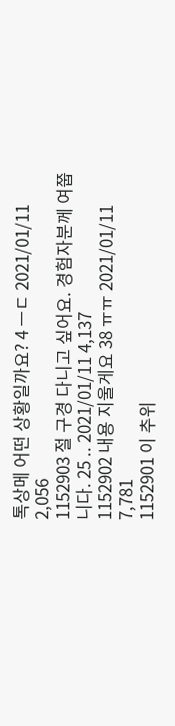톡상메 어떤 상황일까요? 4 ㅡㄷ 2021/01/11 2,056
1152903 절 구경 다니고 싶어요. 경험자분께 여쭙니다. 25 .. 2021/01/11 4,137
1152902 내용 지울게요 38 ㅠㅠ 2021/01/11 7,781
1152901 이 추위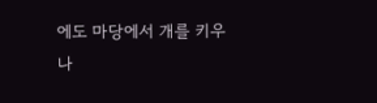에도 마당에서 개를 키우나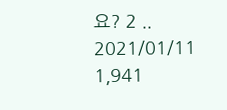요? 2 .. 2021/01/11 1,941